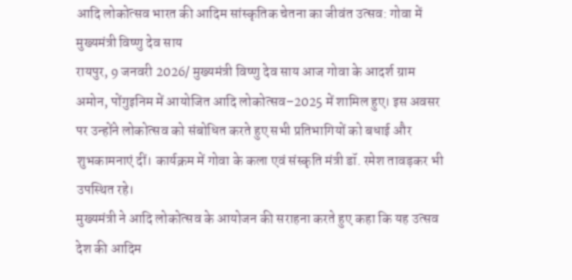आदि लोकोत्सव भारत की आदिम सांस्कृतिक चेतना का जीवंत उत्सव: गोवा में मुख्यमंत्री विष्णु देव साय
रायपुर, 9 जनवरी 2026/ मुख्यमंत्री विष्णु देव साय आज गोवा के आदर्श ग्राम अमोन, पोंगुइनिम में आयोजित आदि लोकोत्सव–2025 में शामिल हुए। इस अवसर पर उन्होंने लोकोत्सव को संबोधित करते हुए सभी प्रतिभागियों को बधाई और शुभकामनाएं दीं। कार्यक्रम में गोवा के कला एवं संस्कृति मंत्री डॉ. रमेश तावड़कर भी उपस्थित रहे।
मुख्यमंत्री ने आदि लोकोत्सव के आयोजन की सराहना करते हुए कहा कि यह उत्सव देश की आदिम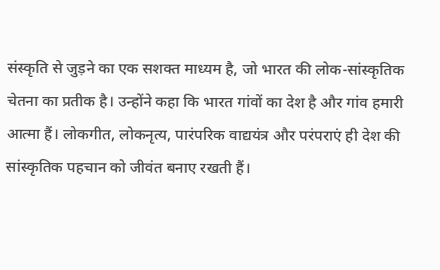संस्कृति से जुड़ने का एक सशक्त माध्यम है, जो भारत की लोक-सांस्कृतिक चेतना का प्रतीक है। उन्होंने कहा कि भारत गांवों का देश है और गांव हमारी आत्मा हैं। लोकगीत, लोकनृत्य, पारंपरिक वाद्ययंत्र और परंपराएं ही देश की सांस्कृतिक पहचान को जीवंत बनाए रखती हैं।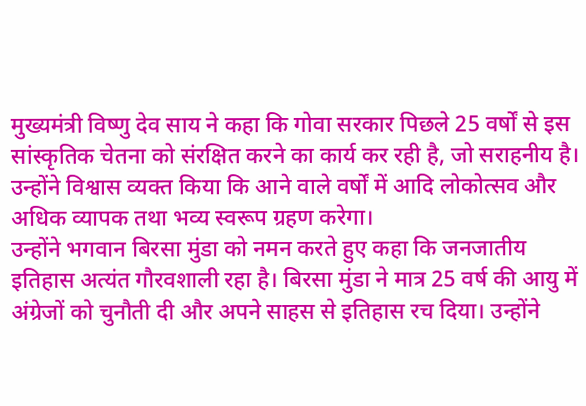मुख्यमंत्री विष्णु देव साय ने कहा कि गोवा सरकार पिछले 25 वर्षों से इस सांस्कृतिक चेतना को संरक्षित करने का कार्य कर रही है, जो सराहनीय है। उन्होंने विश्वास व्यक्त किया कि आने वाले वर्षों में आदि लोकोत्सव और अधिक व्यापक तथा भव्य स्वरूप ग्रहण करेगा।
उन्होंने भगवान बिरसा मुंडा को नमन करते हुए कहा कि जनजातीय इतिहास अत्यंत गौरवशाली रहा है। बिरसा मुंडा ने मात्र 25 वर्ष की आयु में अंग्रेजों को चुनौती दी और अपने साहस से इतिहास रच दिया। उन्होंने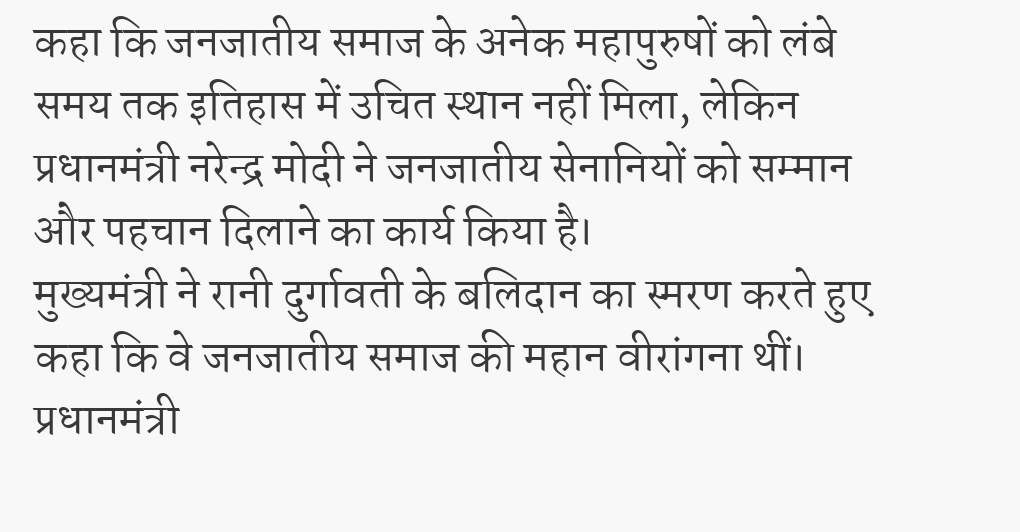कहा कि जनजातीय समाज के अनेक महापुरुषों को लंबे समय तक इतिहास में उचित स्थान नहीं मिला, लेकिन प्रधानमंत्री नरेन्द्र मोदी ने जनजातीय सेनानियों को सम्मान और पहचान दिलाने का कार्य किया है।
मुख्यमंत्री ने रानी दुर्गावती के बलिदान का स्मरण करते हुए कहा कि वे जनजातीय समाज की महान वीरांगना थीं। प्रधानमंत्री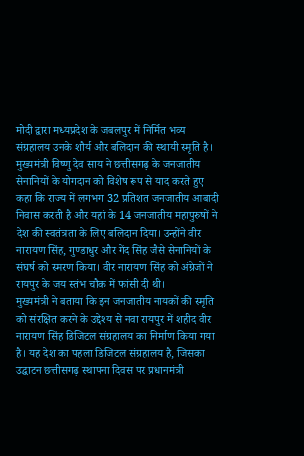मोदी द्वारा मध्यप्रदेश के जबलपुर में निर्मित भव्य संग्रहालय उनके शौर्य और बलिदान की स्थायी स्मृति है।
मुख्यमंत्री विष्णु देव साय ने छत्तीसगढ़ के जनजातीय सेनानियों के योगदान को विशेष रूप से याद करते हुए कहा कि राज्य में लगभग 32 प्रतिशत जनजातीय आबादी निवास करती है और यहां के 14 जनजातीय महापुरुषों ने देश की स्वतंत्रता के लिए बलिदान दिया। उन्होंने वीर नारायण सिंह, गुण्डाधुर और गेंद सिंह जैसे सेनानियों के संघर्ष को स्मरण किया। वीर नारायण सिंह को अंग्रेजों ने रायपुर के जय स्तंभ चौक में फांसी दी थी।
मुख्यमंत्री ने बताया कि इन जनजातीय नायकों की स्मृति को संरक्षित करने के उद्देश्य से नवा रायपुर में शहीद वीर नारायण सिंह डिजिटल संग्रहालय का निर्माण किया गया है। यह देश का पहला डिजिटल संग्रहालय है, जिसका उद्घाटन छत्तीसगढ़ स्थापना दिवस पर प्रधानमंत्री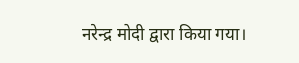नरेन्द्र मोदी द्वारा किया गया।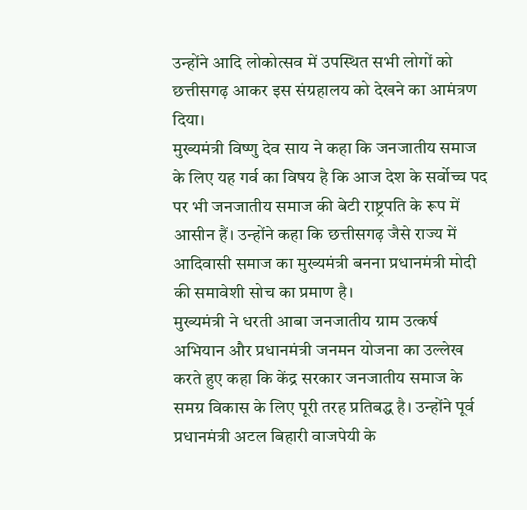उन्होंने आदि लोकोत्सव में उपस्थित सभी लोगों को छत्तीसगढ़ आकर इस संग्रहालय को देखने का आमंत्रण दिया।
मुख्यमंत्री विष्णु देव साय ने कहा कि जनजातीय समाज के लिए यह गर्व का विषय है कि आज देश के सर्वोच्च पद पर भी जनजातीय समाज की बेटी राष्ट्रपति के रूप में आसीन हैं। उन्होंने कहा कि छत्तीसगढ़ जैसे राज्य में आदिवासी समाज का मुख्यमंत्री बनना प्रधानमंत्री मोदी की समावेशी सोच का प्रमाण है।
मुख्यमंत्री ने धरती आबा जनजातीय ग्राम उत्कर्ष अभियान और प्रधानमंत्री जनमन योजना का उल्लेख करते हुए कहा कि केंद्र सरकार जनजातीय समाज के समग्र विकास के लिए पूरी तरह प्रतिबद्ध है। उन्होंने पूर्व प्रधानमंत्री अटल बिहारी वाजपेयी के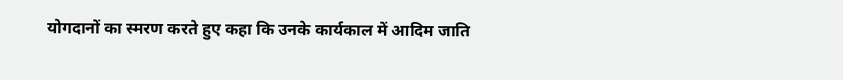योगदानों का स्मरण करते हुए कहा कि उनके कार्यकाल में आदिम जाति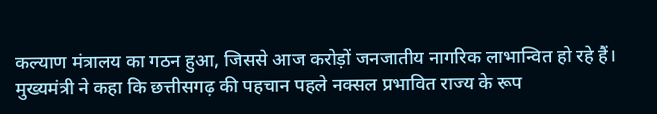कल्याण मंत्रालय का गठन हुआ, जिससे आज करोड़ों जनजातीय नागरिक लाभान्वित हो रहे हैं।
मुख्यमंत्री ने कहा कि छत्तीसगढ़ की पहचान पहले नक्सल प्रभावित राज्य के रूप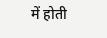में होती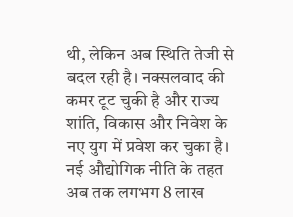थी, लेकिन अब स्थिति तेजी से बदल रही है। नक्सलवाद की कमर टूट चुकी है और राज्य शांति, विकास और निवेश के नए युग में प्रवेश कर चुका है। नई औद्योगिक नीति के तहत अब तक लगभग 8 लाख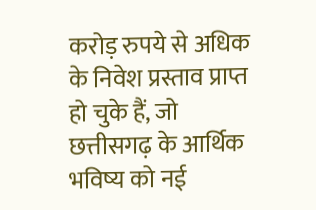करोड़ रुपये से अधिक के निवेश प्रस्ताव प्राप्त हो चुके हैं, जो छत्तीसगढ़ के आर्थिक भविष्य को नई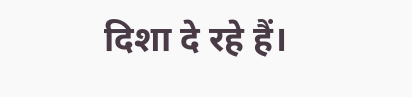दिशा दे रहे हैं।